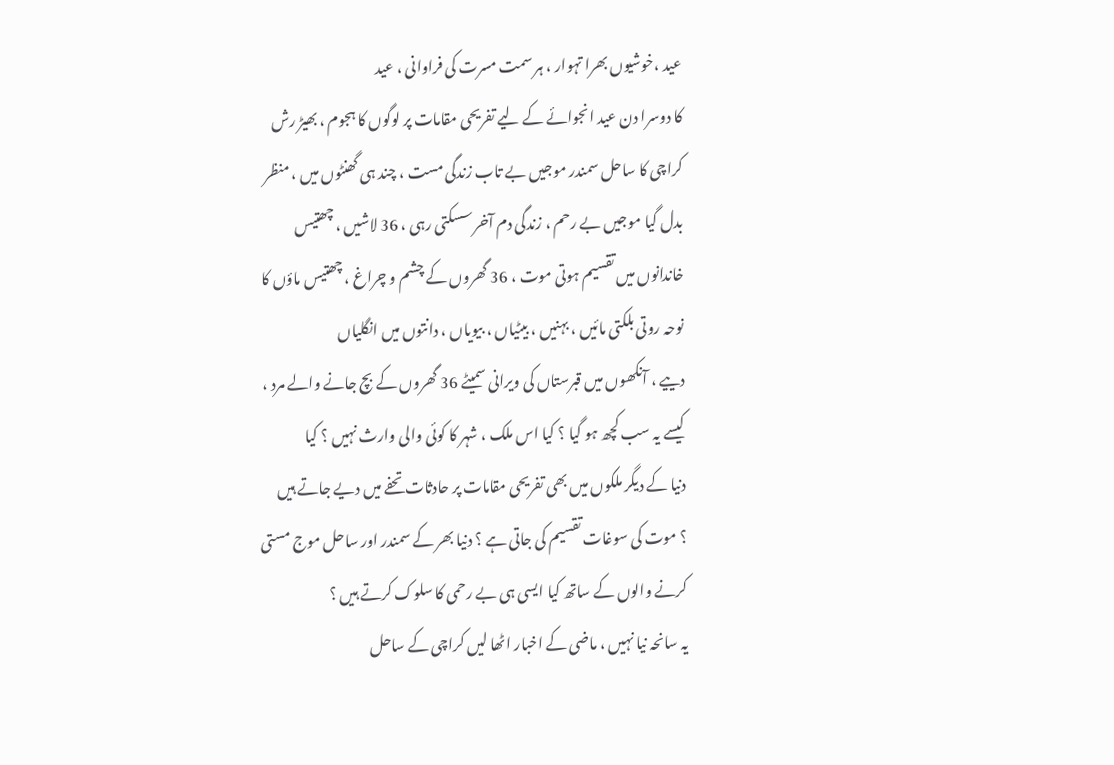عید ،خوشیوں بھرا تہوار ، ہر سمت مسرت کی فراوانی ، عید
کا دوسرا دن عید انجوائے کے لیے تفریحی مقامات پر لوگوں کا ہجوم ، بھیڑ رش
کراچی کا ساحل سمندر موجیں بے تاب زندگی مست ، چند ہی گھنٹوں میں ، منظر
بدل گیا موجیں بے رحم ، زندگی دم آخر سسکتی رہی ، 36 لاشیں ، چھتیس
خاندانوں میں تقسیم ہوتی موت ، 36 گھروں کے چشم و چراغ ، چھتیس ماؤں کا
نوحہ روتی بلکتی مائیں ، بہنیں ، بیٹیاں ، بیویاں ، دانتوں میں انگلیاں
دییے ، آنکھوں میں قبرستاں کی ویرانی سمیٹے 36 گھروں کے بچ جانے والے مرد ،
کیسے یہ سب کچھ ہو گیا ؟ کیا اس ملک ، شہر کا کوئی والی وارث نہیں ؟ کیا
دنیا کے دیگر ملکوں میں بھی تفریحی مقامات پر حادثات تحفے میں دیے جاتے ہیں
؟ موت کی سوغات تقسیم کی جاتی ہے ؟ دنیا بھر کے سمندر اور ساحل موج مستی
کرنے والوں کے ساتھ کیا ایسی ہی بے رحمی کا سلوک کرتے ہیں ؟
یہ سانحہ نیا نہیں ، ماضی کے اخبار اٹھا لیں کراچی کے ساحل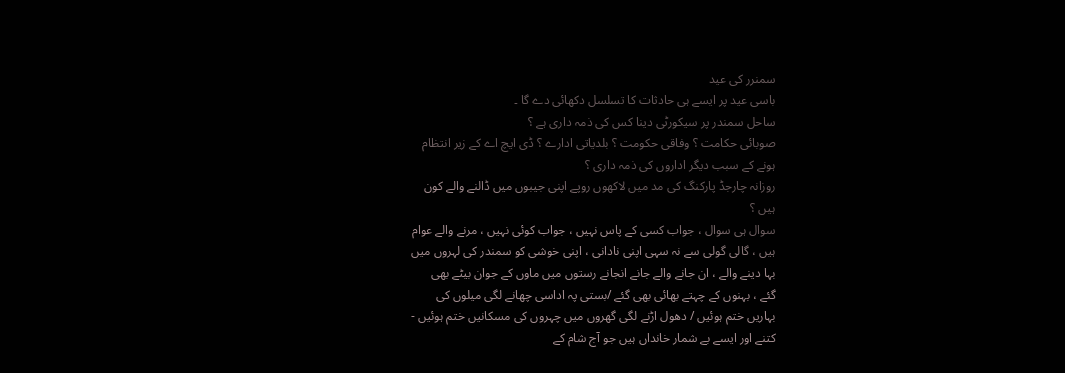سمنرر کی عید
باسی عید پر ایسے ہی حادثات کا تسلسل دکھائی دے گا ۔
ساحل سمندر پر سیکورٹی دینا کس کی ذمہ داری ہے ؟
صوبائی حکامت ؟ وفاقی حکومت ؟ بلدیاتی ادارے ؟ ڈی ایچ اے کے زیر انتظام
ہونے کے سبب دیگر اداروں کی ذمہ داری ؟
روزانہ چارجڈ پارکنگ کی مد میں لاکھوں روپے اپنی جیبوں میں ڈالنے والے کون
ہیں ؟
سوال ہی سوال ، جواب کسی کے پاس نہیں ، جواب کوئی نہیں ، مرنے والے عوام
ہیں ، گالی گولی سے نہ سہی اپنی نادانی ، اپنی خوشی کو سمندر کی لہروں میں
بہا دینے والے ، ان جانے والے جانے انجانے رستوں میں ماوں کے جوان بیٹے بھی
گئے ، بہنوں کے چہتے بھائی بھی گئے /بستی پہ اداسی چھانے لگی میلوں کی
بہاریں ختم ہوئیں / دھول اڑنے لگی گھروں میں چہروں کی مسکانیں ختم ہوئیں -
کتنے اور ایسے بے شمار خانداں ہیں جو آج شام کے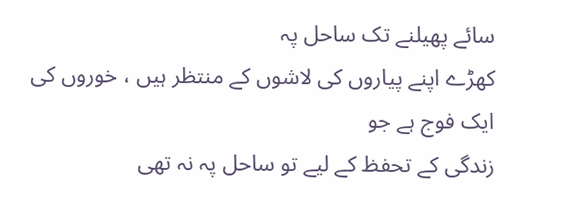سائے پھیلنے تک ساحل پہ
کھڑے اپنے پیاروں کی لاشوں کے منتظر ہیں ، خوروں کی ایک فوج ہے جو
زندگی کے تحفظ کے لیے تو ساحل پہ نہ تھی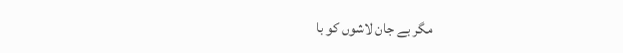مگر بے جان لاشوں کو با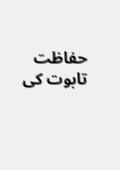حفاظت
تابوت کی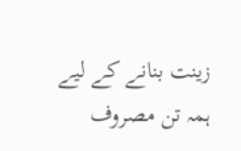زینت بنانے کے لیے ہمہ تن مصروف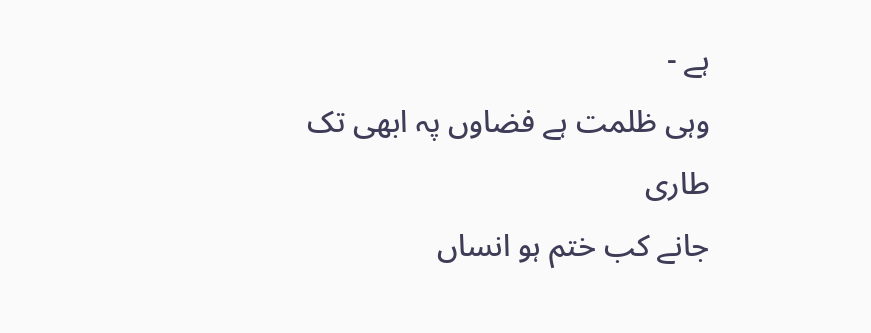ہے -
وہی ظلمت ہے فضاوں پہ ابھی تک طاری
جانے کب ختم ہو انساں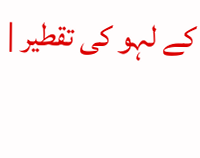کے لہو کی تقطیر |